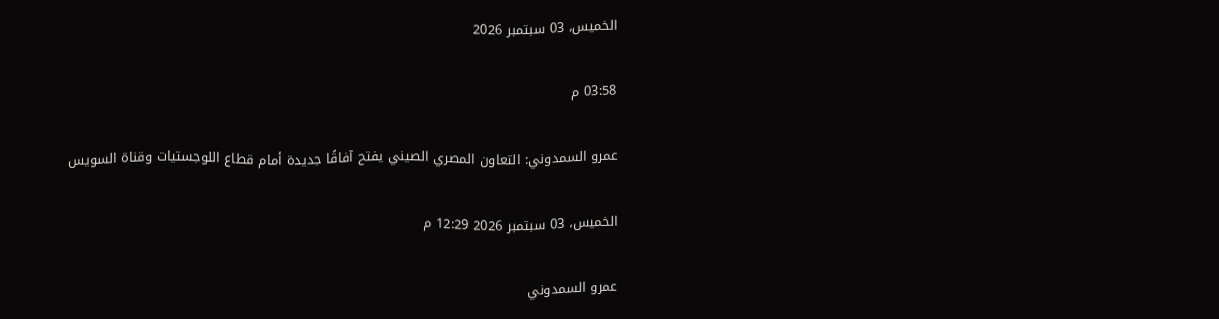الخميس، 03 سبتمبر 2026

03:58 م

عمرو السمدوني: التعاون المصري الصيني يفتح آفاقًا جديدة أمام قطاع اللوجستيات وقناة السويس

الخميس، 03 سبتمبر 2026 12:29 م

عمرو السمدوني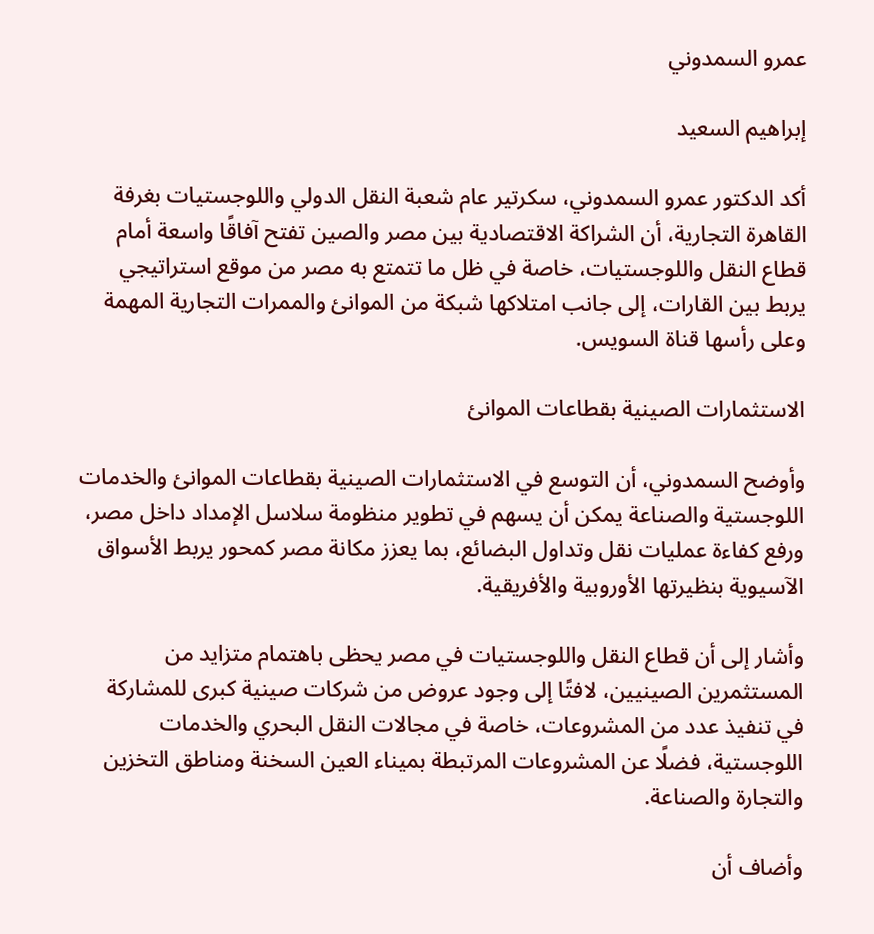عمرو السمدوني

إبراهيم السعيد

أكد الدكتور عمرو السمدوني، سكرتير عام شعبة النقل الدولي واللوجستيات بغرفة القاهرة التجارية، أن الشراكة الاقتصادية بين مصر والصين تفتح آفاقًا واسعة أمام قطاع النقل واللوجستيات، خاصة في ظل ما تتمتع به مصر من موقع استراتيجي يربط بين القارات، إلى جانب امتلاكها شبكة من الموانئ والممرات التجارية المهمة وعلى رأسها قناة السويس.

الاستثمارات الصينية بقطاعات الموانئ

وأوضح السمدوني، أن التوسع في الاستثمارات الصينية بقطاعات الموانئ والخدمات اللوجستية والصناعة يمكن أن يسهم في تطوير منظومة سلاسل الإمداد داخل مصر، ورفع كفاءة عمليات نقل وتداول البضائع، بما يعزز مكانة مصر كمحور يربط الأسواق الآسيوية بنظيرتها الأوروبية والأفريقية.

وأشار إلى أن قطاع النقل واللوجستيات في مصر يحظى باهتمام متزايد من المستثمرين الصينيين، لافتًا إلى وجود عروض من شركات صينية كبرى للمشاركة في تنفيذ عدد من المشروعات، خاصة في مجالات النقل البحري والخدمات اللوجستية، فضلًا عن المشروعات المرتبطة بميناء العين السخنة ومناطق التخزين والتجارة والصناعة.

وأضاف أن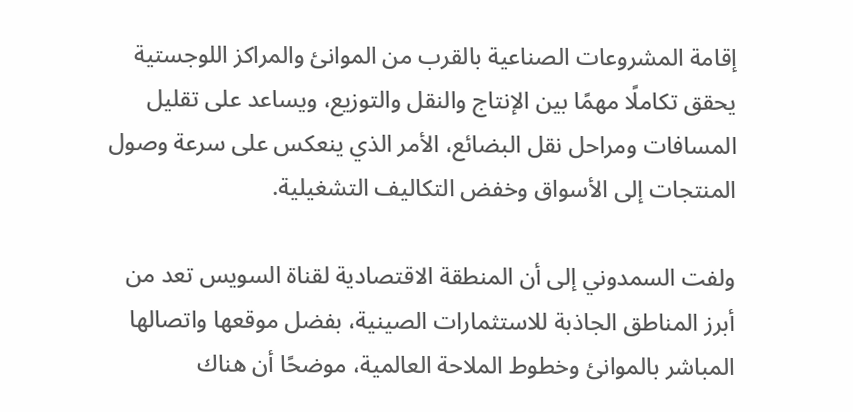إقامة المشروعات الصناعية بالقرب من الموانئ والمراكز اللوجستية يحقق تكاملًا مهمًا بين الإنتاج والنقل والتوزيع، ويساعد على تقليل المسافات ومراحل نقل البضائع، الأمر الذي ينعكس على سرعة وصول المنتجات إلى الأسواق وخفض التكاليف التشغيلية.

ولفت السمدوني إلى أن المنطقة الاقتصادية لقناة السويس تعد من أبرز المناطق الجاذبة للاستثمارات الصينية، بفضل موقعها واتصالها المباشر بالموانئ وخطوط الملاحة العالمية، موضحًا أن هناك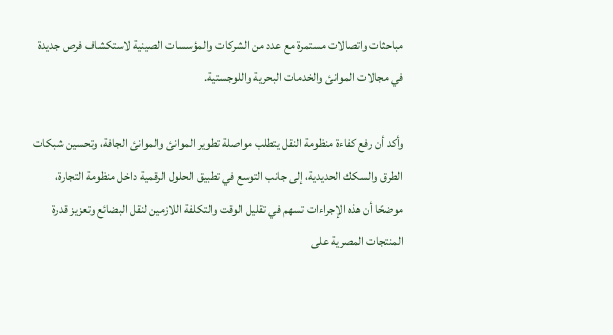مباحثات واتصالات مستمرة مع عدد من الشركات والمؤسسات الصينية لاستكشاف فرص جديدة في مجالات الموانئ والخدمات البحرية واللوجستية.

وأكد أن رفع كفاءة منظومة النقل يتطلب مواصلة تطوير الموانئ والموانئ الجافة، وتحسين شبكات الطرق والسكك الحديدية، إلى جانب التوسع في تطبيق الحلول الرقمية داخل منظومة التجارة، موضحًا أن هذه الإجراءات تسهم في تقليل الوقت والتكلفة اللازمين لنقل البضائع وتعزيز قدرة المنتجات المصرية على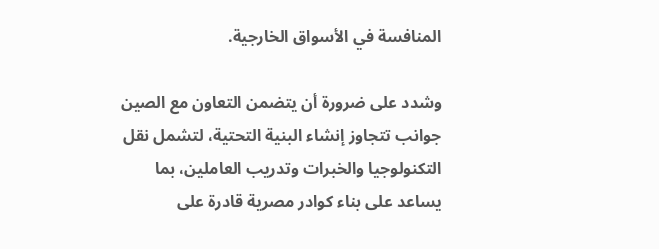المنافسة في الأسواق الخارجية.

وشدد على ضرورة أن يتضمن التعاون مع الصين جوانب تتجاوز إنشاء البنية التحتية، لتشمل نقل التكنولوجيا والخبرات وتدريب العاملين، بما يساعد على بناء كوادر مصرية قادرة على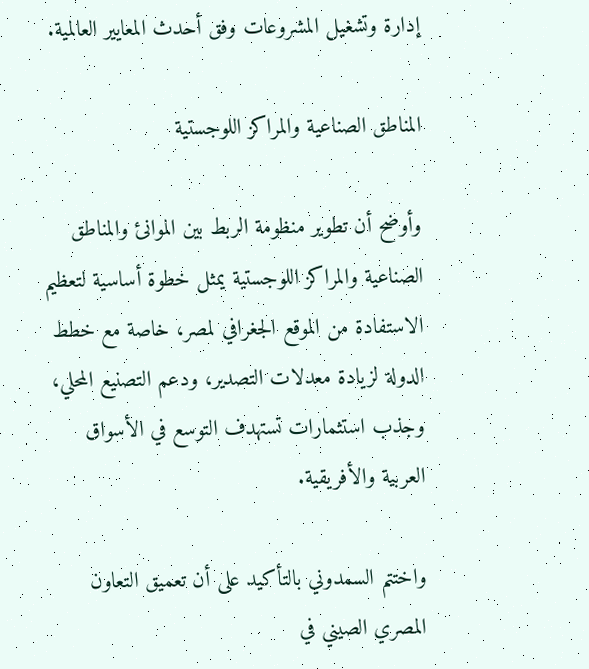إدارة وتشغيل المشروعات وفق أحدث المعايير العالمية.

المناطق الصناعية والمراكز اللوجستية

وأوضح أن تطوير منظومة الربط بين الموانئ والمناطق الصناعية والمراكز اللوجستية يمثل خطوة أساسية لتعظيم الاستفادة من الموقع الجغرافي لمصر، خاصة مع خطط الدولة لزيادة معدلات التصدير، ودعم التصنيع المحلي، وجذب استثمارات تستهدف التوسع في الأسواق العربية والأفريقية.

واختتم السمدوني بالتأكيد على أن تعميق التعاون المصري الصيني في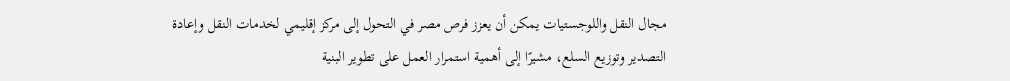مجال النقل واللوجستيات يمكن أن يعزز فرص مصر في التحول إلى مركز إقليمي لخدمات النقل وإعادة التصدير وتوزيع السلع، مشيرًا إلى أهمية استمرار العمل على تطوير البنية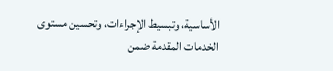الأساسية، وتبسيط الإجراءات، وتحسين مستوى الخدمات المقدمة ضمن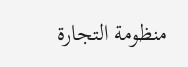منظومة التجارة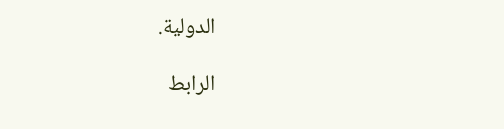الدولية.

الرابط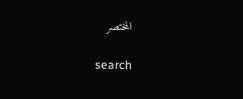المختصر

search